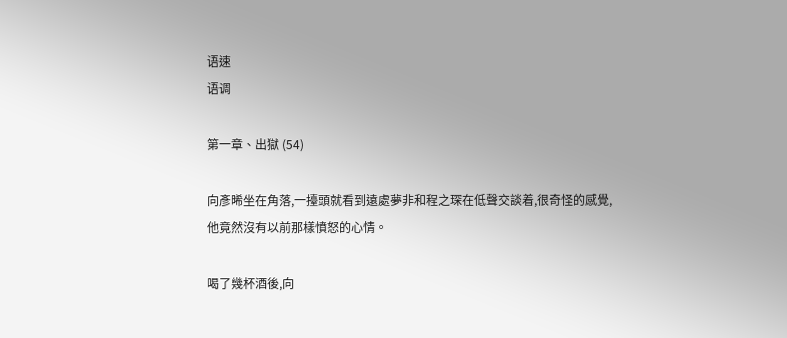语速
语调

第一章、出獄 (54)

向彥晞坐在角落,一擡頭就看到遠處夢非和程之琛在低聲交談着,很奇怪的感覺,他竟然沒有以前那樣憤怒的心情。

喝了幾杯酒後,向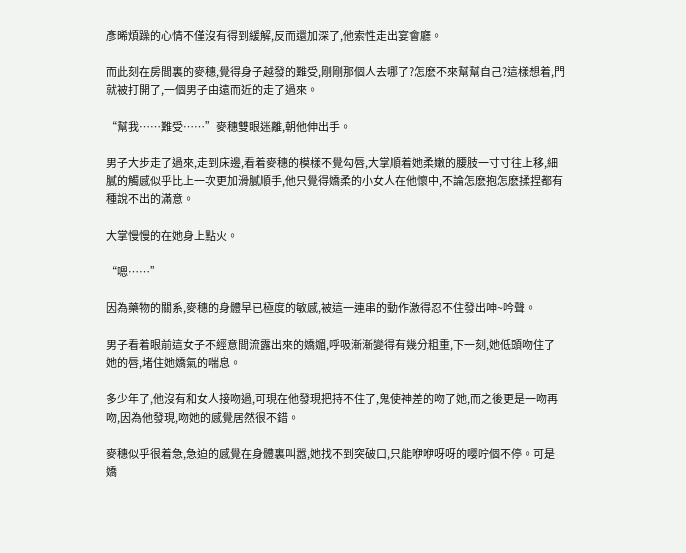彥晞煩躁的心情不僅沒有得到緩解,反而還加深了,他索性走出宴會廳。

而此刻在房間裏的麥穗,覺得身子越發的難受,剛剛那個人去哪了?怎麽不來幫幫自己?這樣想着,門就被打開了,一個男子由遠而近的走了過來。

“幫我……難受……”麥穗雙眼迷離,朝他伸出手。

男子大步走了過來,走到床邊,看着麥穗的模樣不覺勾唇,大掌順着她柔嫩的腰肢一寸寸往上移,細膩的觸感似乎比上一次更加滑膩順手,他只覺得嬌柔的小女人在他懷中,不論怎麽抱怎麽揉捏都有種說不出的滿意。

大掌慢慢的在她身上點火。

“嗯……”

因為藥物的關系,麥穗的身體早已極度的敏感,被這一連串的動作激得忍不住發出呻~吟聲。

男子看着眼前這女子不經意間流露出來的嬌媚,呼吸漸漸變得有幾分粗重,下一刻,她低頭吻住了她的唇,堵住她嬌氣的喘息。

多少年了,他沒有和女人接吻過,可現在他發現把持不住了,鬼使神差的吻了她,而之後更是一吻再吻,因為他發現,吻她的感覺居然很不錯。

麥穗似乎很着急,急迫的感覺在身體裏叫嚣,她找不到突破口,只能咿咿呀呀的嘤咛個不停。可是嬌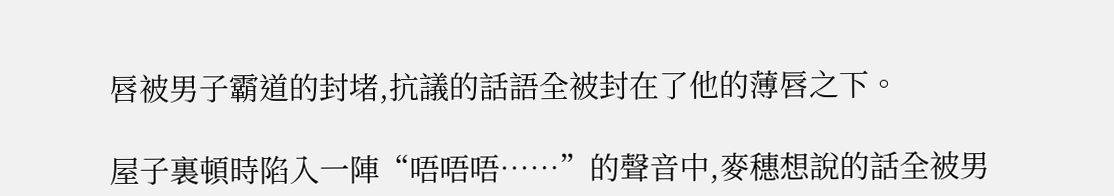唇被男子霸道的封堵,抗議的話語全被封在了他的薄唇之下。

屋子裏頓時陷入一陣“唔唔唔……”的聲音中,麥穗想說的話全被男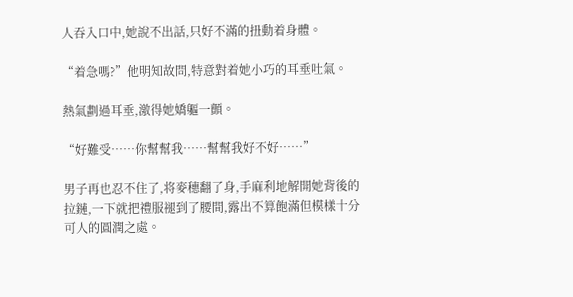人吞入口中,她說不出話,只好不滿的扭動着身體。

“着急嗎?”他明知故問,特意對着她小巧的耳垂吐氣。

熱氣劃過耳垂,激得她嬌軀一顫。

“好難受……你幫幫我……幫幫我好不好……”

男子再也忍不住了,将麥穗翻了身,手麻利地解開她背後的拉鏈,一下就把禮服褪到了腰間,露出不算飽滿但模樣十分可人的圓潤之處。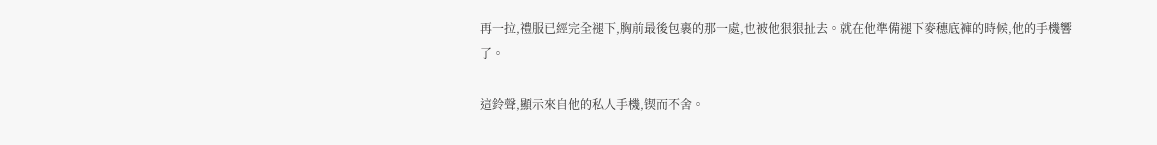再一拉,禮服已經完全褪下,胸前最後包裹的那一處,也被他狠狠扯去。就在他準備褪下麥穗底褲的時候,他的手機響了。

這鈴聲,顯示來自他的私人手機,锲而不舍。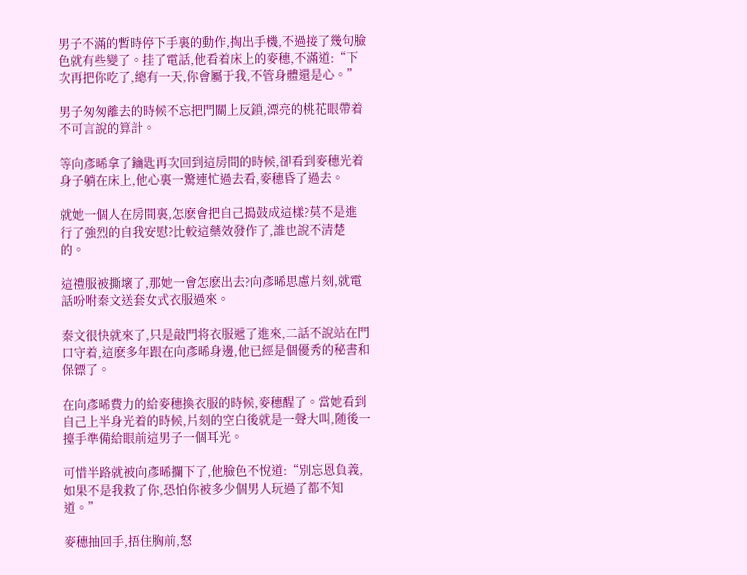男子不滿的暫時停下手裏的動作,掏出手機,不過接了幾句臉色就有些變了。挂了電話,他看着床上的麥穗,不滿道:“下次再把你吃了,總有一天,你會屬于我,不管身體還是心。”

男子匆匆離去的時候不忘把門關上反鎖,漂亮的桃花眼帶着不可言說的算計。

等向彥晞拿了鑰匙再次回到這房間的時候,卻看到麥穗光着身子躺在床上,他心裏一驚連忙過去看,麥穗昏了過去。

就她一個人在房間裏,怎麽會把自己搗鼓成這樣?莫不是進行了強烈的自我安慰?比較這藥效發作了,誰也說不清楚的。

這禮服被撕壞了,那她一會怎麽出去?向彥晞思慮片刻,就電話吩咐秦文送套女式衣服過來。

秦文很快就來了,只是敲門将衣服遞了進來,二話不說站在門口守着,這麽多年跟在向彥晞身邊,他已經是個優秀的秘書和保镖了。

在向彥晞費力的給麥穗換衣服的時候,麥穗醒了。當她看到自己上半身光着的時候,片刻的空白後就是一聲大叫,随後一擡手準備給眼前這男子一個耳光。

可惜半路就被向彥晞攔下了,他臉色不悅道:“別忘恩負義,如果不是我救了你,恐怕你被多少個男人玩過了都不知道。”

麥穗抽回手,捂住胸前,怒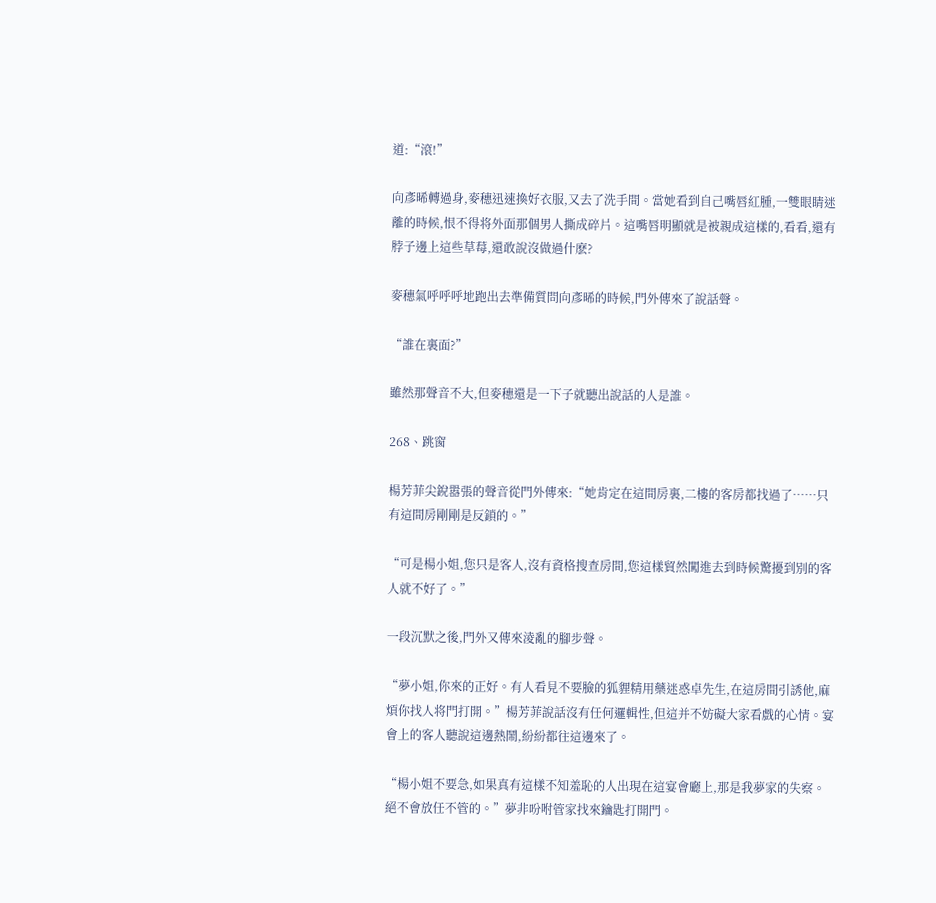道:“滾!”

向彥晞轉過身,麥穗迅速換好衣服,又去了洗手間。當她看到自己嘴唇紅腫,一雙眼睛迷離的時候,恨不得将外面那個男人撕成碎片。這嘴唇明顯就是被親成這樣的,看看,還有脖子邊上這些草莓,還敢說沒做過什麽?

麥穗氣呼呼呼地跑出去準備質問向彥晞的時候,門外傳來了說話聲。

“誰在裏面?”

雖然那聲音不大,但麥穗還是一下子就聽出說話的人是誰。

268、跳窗

楊芳菲尖銳嚣張的聲音從門外傳來:“她肯定在這間房裏,二樓的客房都找過了……只有這間房剛剛是反鎖的。”

“可是楊小姐,您只是客人,沒有資格搜查房間,您這樣貿然闖進去到時候驚擾到別的客人就不好了。”

一段沉默之後,門外又傳來淩亂的腳步聲。

“夢小姐,你來的正好。有人看見不要臉的狐貍精用藥迷惑卓先生,在這房間引誘他,麻煩你找人将門打開。”楊芳菲說話沒有任何邏輯性,但這并不妨礙大家看戲的心情。宴會上的客人聽說這邊熱鬧,紛紛都往這邊來了。

“楊小姐不要急,如果真有這樣不知羞恥的人出現在這宴會廳上,那是我夢家的失察。絕不會放任不管的。”夢非吩咐管家找來鑰匙打開門。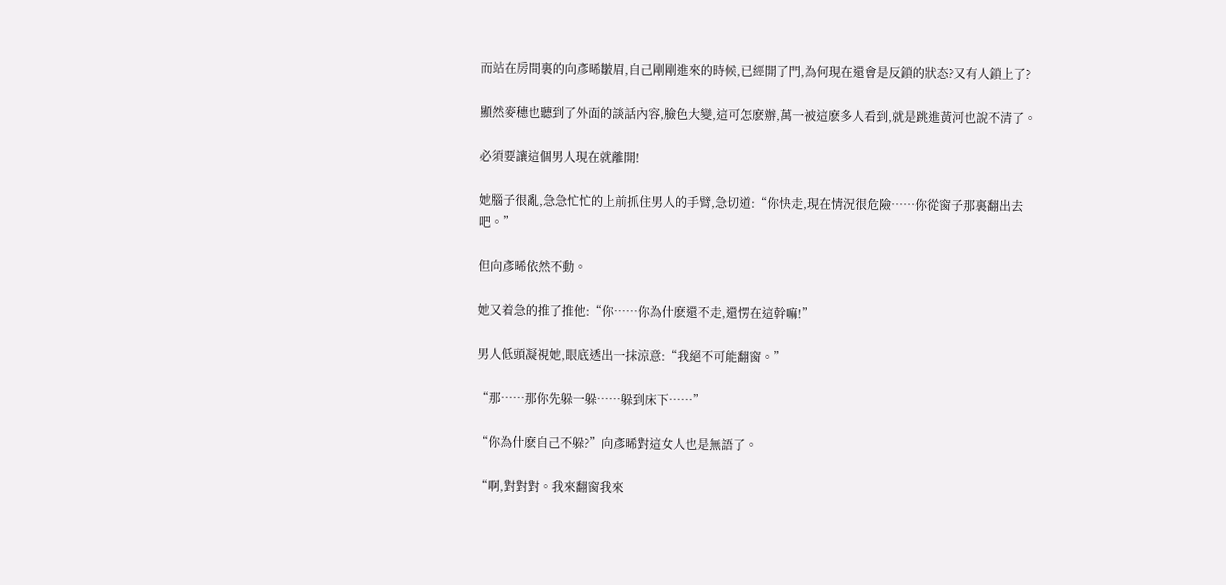而站在房間裏的向彥晞皺眉,自己剛剛進來的時候,已經開了門,為何現在還會是反鎖的狀态?又有人鎖上了?

顯然麥穗也聽到了外面的談話內容,臉色大變,這可怎麽辦,萬一被這麽多人看到,就是跳進黃河也說不清了。

必須要讓這個男人現在就離開!

她腦子很亂,急急忙忙的上前抓住男人的手臂,急切道:“你快走,現在情況很危險……你從窗子那裏翻出去吧。”

但向彥晞依然不動。

她又着急的推了推他:“你……你為什麽還不走,還愣在這幹嘛!”

男人低頭凝視她,眼底透出一抹涼意:“我絕不可能翻窗。”

“那……那你先躲一躲……躲到床下……”

“你為什麽自己不躲?”向彥晞對這女人也是無語了。

“啊,對對對。我來翻窗我來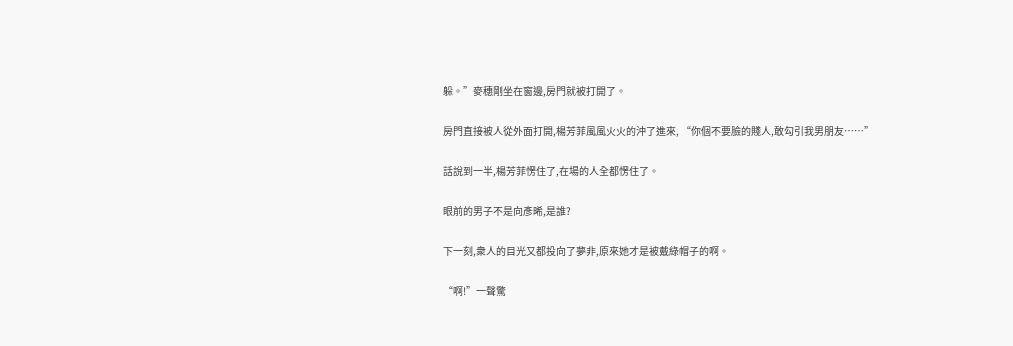躲。”麥穗剛坐在窗邊,房門就被打開了。

房門直接被人從外面打開,楊芳菲風風火火的沖了進來, “你個不要臉的賤人,敢勾引我男朋友……”

話說到一半,楊芳菲愣住了,在場的人全都愣住了。

眼前的男子不是向彥晞,是誰?

下一刻,衆人的目光又都投向了夢非,原來她才是被戴綠帽子的啊。

“啊!”一聲驚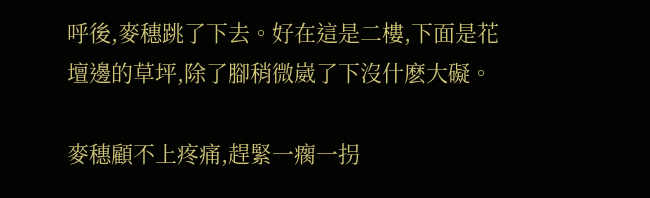呼後,麥穗跳了下去。好在這是二樓,下面是花壇邊的草坪,除了腳稍微崴了下沒什麽大礙。

麥穗顧不上疼痛,趕緊一瘸一拐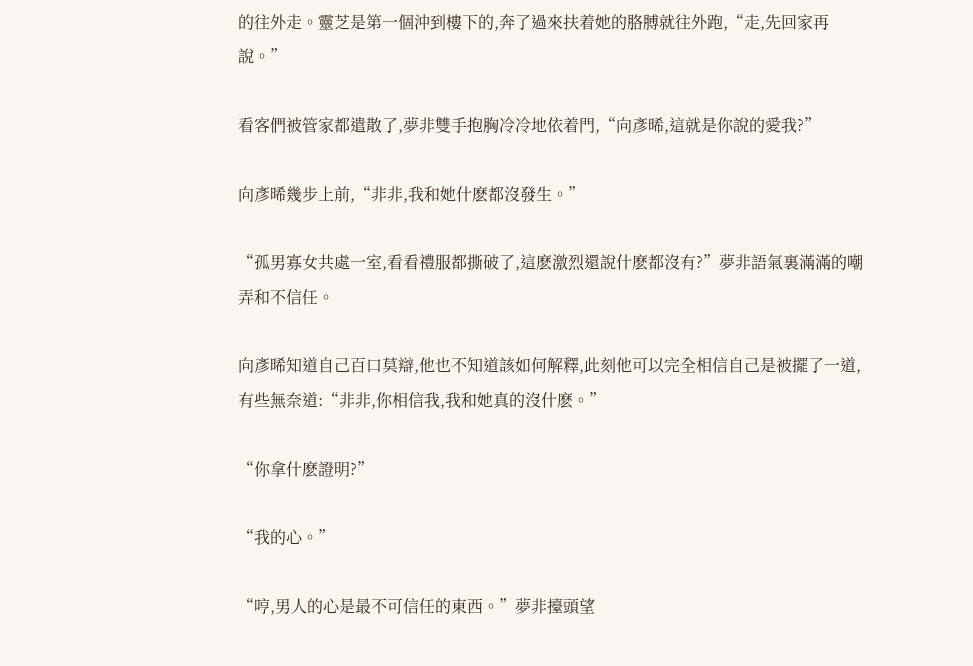的往外走。靈芝是第一個沖到樓下的,奔了過來扶着她的胳膊就往外跑,“走,先回家再說。”

看客們被管家都遣散了,夢非雙手抱胸冷冷地依着門,“向彥晞,這就是你說的愛我?”

向彥晞幾步上前,“非非,我和她什麽都沒發生。”

“孤男寡女共處一室,看看禮服都撕破了,這麽激烈還說什麽都沒有?”夢非語氣裏滿滿的嘲弄和不信任。

向彥晞知道自己百口莫辯,他也不知道該如何解釋,此刻他可以完全相信自己是被擺了一道,有些無奈道:“非非,你相信我,我和她真的沒什麽。”

“你拿什麽證明?”

“我的心。”

“哼,男人的心是最不可信任的東西。”夢非擡頭望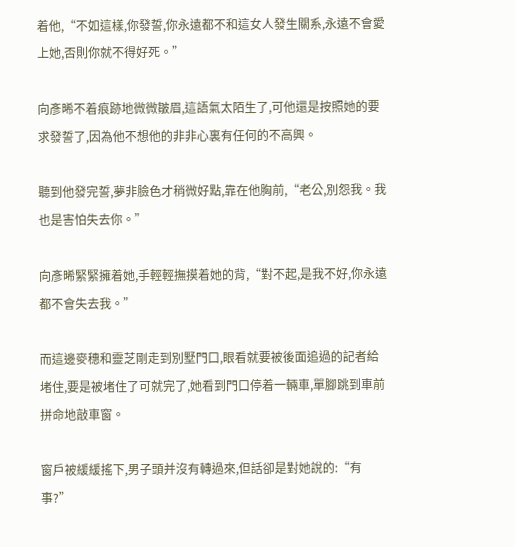着他,“不如這樣,你發誓,你永遠都不和這女人發生關系,永遠不會愛上她,否則你就不得好死。”

向彥晞不着痕跡地微微皺眉,這語氣太陌生了,可他還是按照她的要求發誓了,因為他不想他的非非心裏有任何的不高興。

聽到他發完誓,夢非臉色才稍微好點,靠在他胸前,“老公,別怨我。我也是害怕失去你。”

向彥晞緊緊擁着她,手輕輕撫摸着她的背,“對不起,是我不好,你永遠都不會失去我。”

而這邊麥穗和靈芝剛走到別墅門口,眼看就要被後面追過的記者給堵住,要是被堵住了可就完了,她看到門口停着一輛車,單腳跳到車前拼命地敲車窗。

窗戶被緩緩搖下,男子頭并沒有轉過來,但話卻是對她說的:“有事?”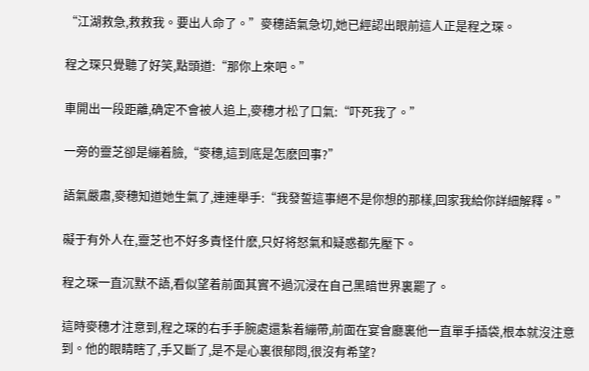“江湖救急,救救我。要出人命了。”麥穗語氣急切,她已經認出眼前這人正是程之琛。

程之琛只覺聽了好笑,點頭道:“那你上來吧。”

車開出一段距離,确定不會被人追上,麥穗才松了口氣:“吓死我了。”

一旁的靈芝卻是繃着臉,“麥穗,這到底是怎麽回事?”

語氣嚴肅,麥穗知道她生氣了,連連舉手:“我發誓這事絕不是你想的那樣,回家我給你詳細解釋。”

礙于有外人在,靈芝也不好多責怪什麽,只好将怒氣和疑惑都先壓下。

程之琛一直沉默不語,看似望着前面其實不過沉浸在自己黑暗世界裏罷了。

這時麥穗才注意到,程之琛的右手手腕處還紮着繃帶,前面在宴會廳裏他一直單手插袋,根本就沒注意到。他的眼睛瞎了,手又斷了,是不是心裏很郁悶,很沒有希望?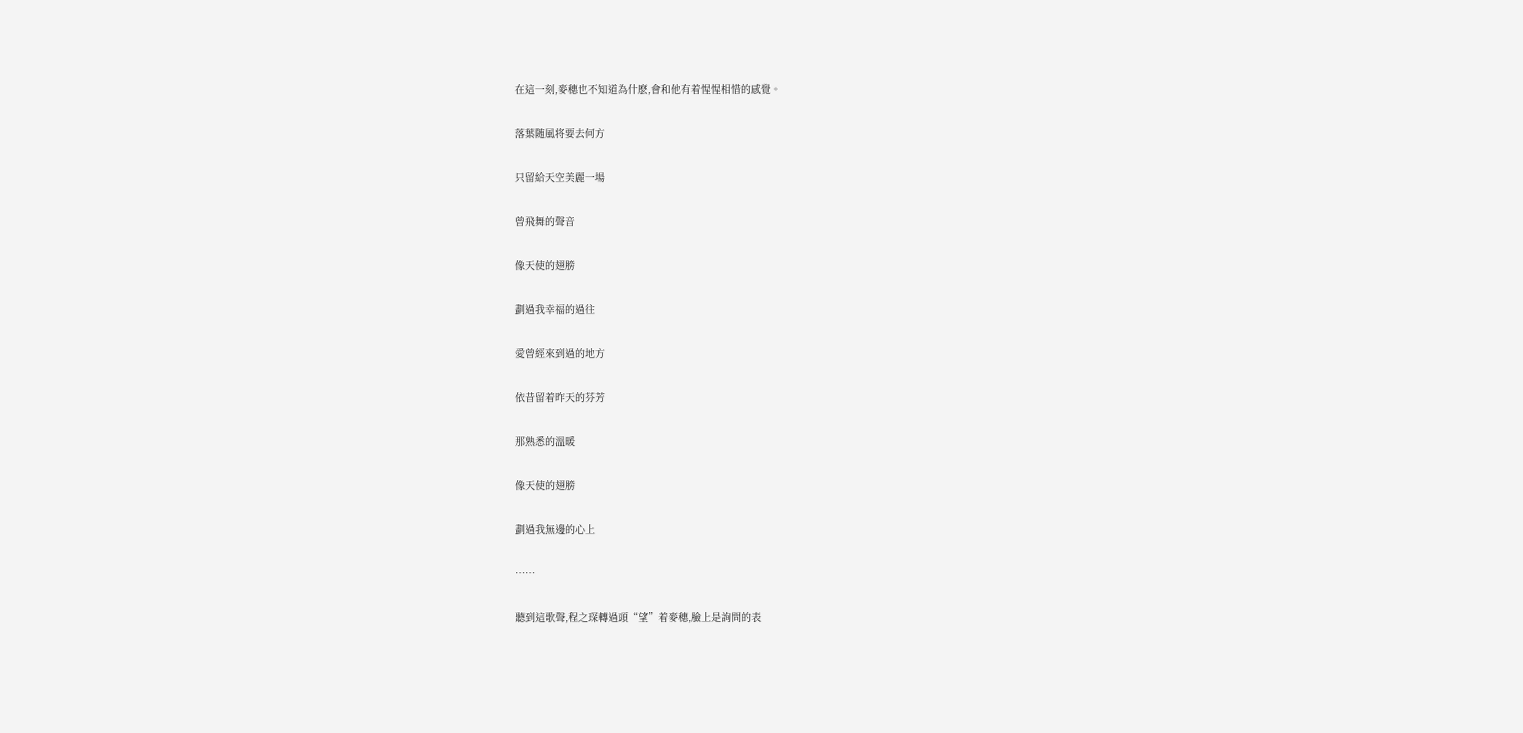在這一刻,麥穗也不知道為什麽,會和他有着惺惺相惜的感覺。

落葉随風将要去何方

只留給天空美麗一場

曾飛舞的聲音

像天使的翅膀

劃過我幸福的過往

愛曾經來到過的地方

依昔留着昨天的芬芳

那熟悉的溫暖

像天使的翅膀

劃過我無邊的心上

……

聽到這歌聲,程之琛轉過頭“望”着麥穗,臉上是詢問的表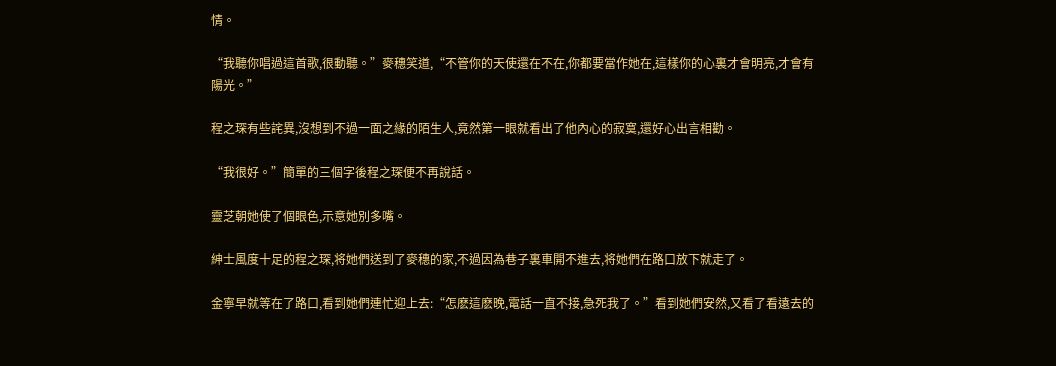情。

“我聽你唱過這首歌,很動聽。”麥穗笑道,“不管你的天使還在不在,你都要當作她在,這樣你的心裏才會明亮,才會有陽光。”

程之琛有些詫異,沒想到不過一面之緣的陌生人,竟然第一眼就看出了他內心的寂寞,還好心出言相勸。

“我很好。”簡單的三個字後程之琛便不再說話。

靈芝朝她使了個眼色,示意她別多嘴。

紳士風度十足的程之琛,将她們送到了麥穗的家,不過因為巷子裏車開不進去,将她們在路口放下就走了。

金寧早就等在了路口,看到她們連忙迎上去:“怎麽這麽晚,電話一直不接,急死我了。”看到她們安然,又看了看遠去的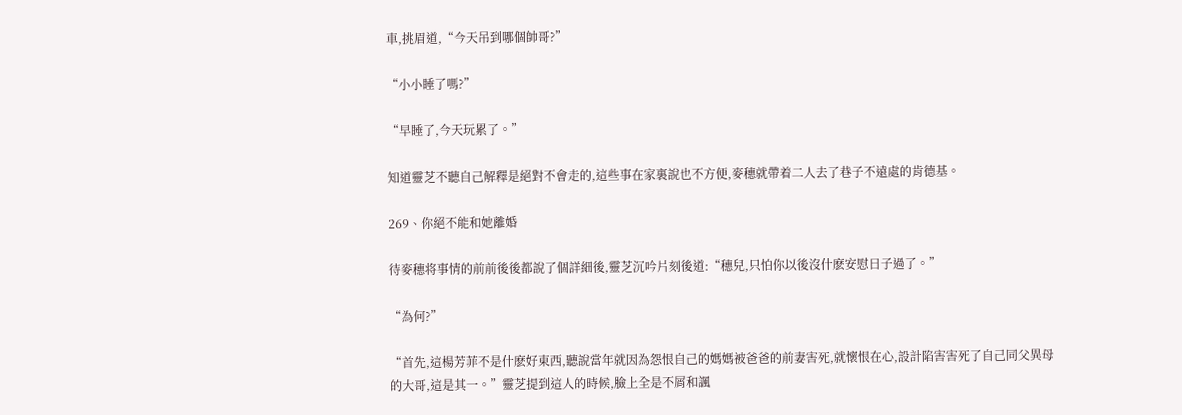車,挑眉道,“今天吊到哪個帥哥?”

“小小睡了嗎?”

“早睡了,今天玩累了。”

知道靈芝不聽自己解釋是絕對不會走的,這些事在家裏說也不方便,麥穗就帶着二人去了巷子不遠處的肯德基。

269、你絕不能和她離婚

待麥穗将事情的前前後後都說了個詳細後,靈芝沉吟片刻後道:“穗兒,只怕你以後沒什麽安慰日子過了。”

“為何?”

“首先,這楊芳菲不是什麽好東西,聽說當年就因為怨恨自己的媽媽被爸爸的前妻害死,就懷恨在心,設計陷害害死了自己同父異母的大哥,這是其一。”靈芝提到這人的時候,臉上全是不屑和諷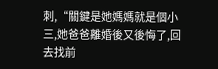刺,“關鍵是她媽媽就是個小三,她爸爸離婚後又後悔了,回去找前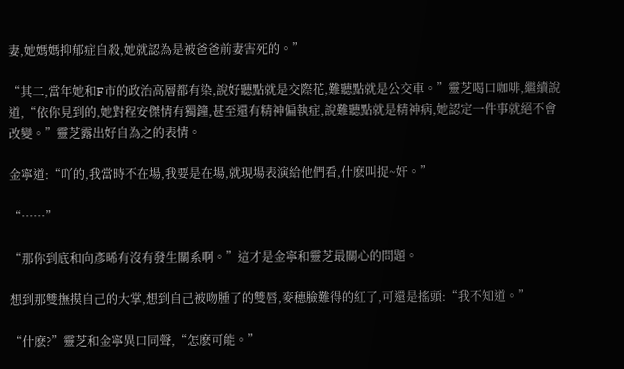妻,她媽媽抑郁症自殺,她就認為是被爸爸前妻害死的。”

“其二,當年她和F市的政治高層都有染,說好聽點就是交際花,難聽點就是公交車。”靈芝喝口咖啡,繼續說道,“依你見到的,她對程安傑情有獨鐘,甚至還有精神偏執症,說難聽點就是精神病,她認定一件事就絕不會改變。”靈芝露出好自為之的表情。

金寧道:“吖的,我當時不在場,我要是在場,就現場表演給他們看,什麽叫捉~奸。”

“……”

“那你到底和向彥晞有沒有發生關系啊。”這才是金寧和靈芝最關心的問題。

想到那雙撫摸自己的大掌,想到自己被吻腫了的雙唇,麥穗臉難得的紅了,可還是搖頭:“我不知道。”

“什麽?”靈芝和金寧異口同聲,“怎麽可能。”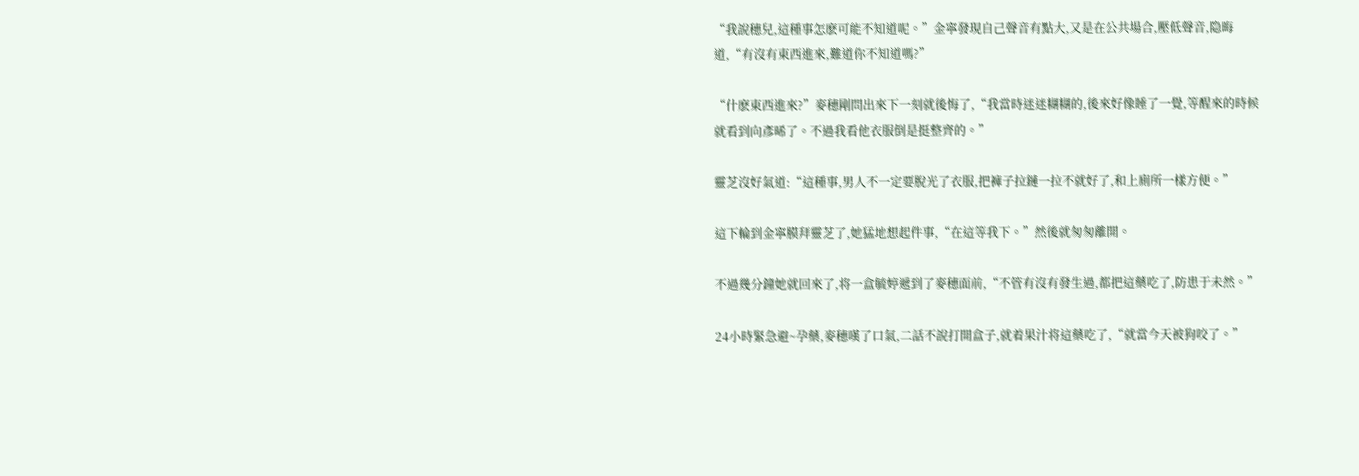“我說穗兒,這種事怎麽可能不知道呢。”金寧發現自己聲音有點大,又是在公共場合,壓低聲音,隐晦道,“有沒有東西進來,難道你不知道嗎?”

“什麽東西進來?”麥穗剛問出來下一刻就後悔了,“我當時迷迷糊糊的,後來好像睡了一覺,等醒來的時候就看到向彥晞了。不過我看他衣服倒是挺整齊的。”

靈芝沒好氣道:“這種事,男人不一定要脫光了衣服,把褲子拉鏈一拉不就好了,和上廁所一樣方便。”

這下輪到金寧膜拜靈芝了,她猛地想起件事,“在這等我下。”然後就匆匆離開。

不過幾分鐘她就回來了,将一盒毓婷遞到了麥穗面前,“不管有沒有發生過,都把這藥吃了,防患于未然。”

24小時緊急避~孕藥,麥穗嘆了口氣,二話不說打開盒子,就着果汁将這藥吃了,“就當今天被狗咬了。”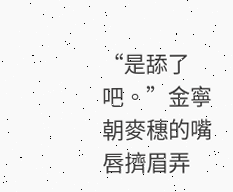“是舔了吧。”金寧朝麥穗的嘴唇擠眉弄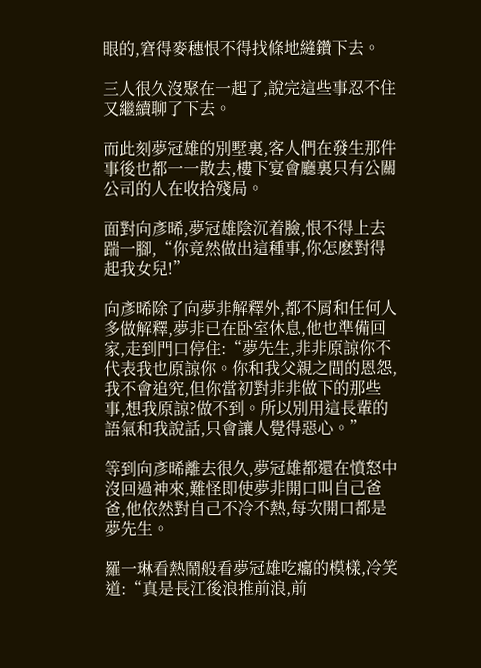眼的,窘得麥穗恨不得找條地縫鑽下去。

三人很久沒聚在一起了,說完這些事忍不住又繼續聊了下去。

而此刻夢冠雄的別墅裏,客人們在發生那件事後也都一一散去,樓下宴會廳裏只有公關公司的人在收拾殘局。

面對向彥晞,夢冠雄陰沉着臉,恨不得上去踹一腳,“你竟然做出這種事,你怎麽對得起我女兒!”

向彥晞除了向夢非解釋外,都不屑和任何人多做解釋,夢非已在卧室休息,他也準備回家,走到門口停住:“夢先生,非非原諒你不代表我也原諒你。你和我父親之間的恩怨,我不會追究,但你當初對非非做下的那些事,想我原諒?做不到。所以別用這長輩的語氣和我說話,只會讓人覺得惡心。”

等到向彥晞離去很久,夢冠雄都還在憤怒中沒回過神來,難怪即使夢非開口叫自己爸爸,他依然對自己不冷不熱,每次開口都是夢先生。

羅一琳看熱鬧般看夢冠雄吃癟的模樣,冷笑道:“真是長江後浪推前浪,前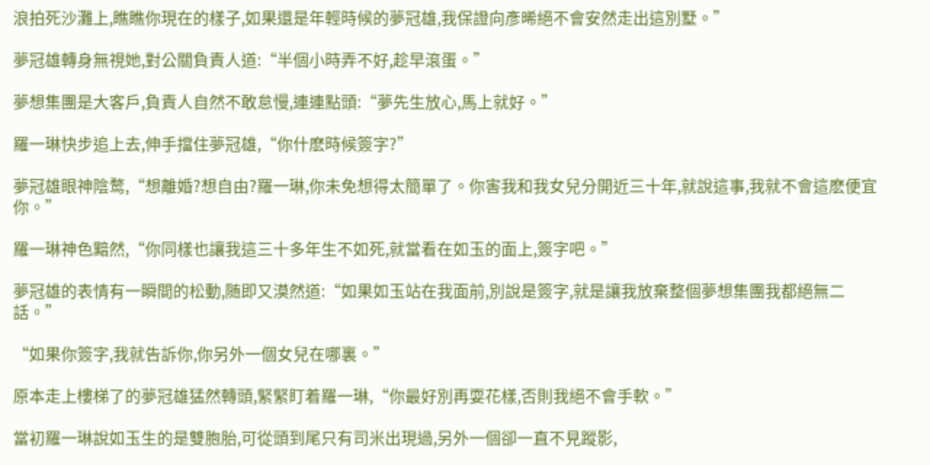浪拍死沙灘上,瞧瞧你現在的樣子,如果還是年輕時候的夢冠雄,我保證向彥晞絕不會安然走出這別墅。”

夢冠雄轉身無視她,對公關負責人道:“半個小時弄不好,趁早滾蛋。”

夢想集團是大客戶,負責人自然不敢怠慢,連連點頭:“夢先生放心,馬上就好。”

羅一琳快步追上去,伸手擋住夢冠雄,“你什麽時候簽字?”

夢冠雄眼神陰鹜,“想離婚?想自由?羅一琳,你未免想得太簡單了。你害我和我女兒分開近三十年,就說這事,我就不會這麽便宜你。”

羅一琳神色黯然,“你同樣也讓我這三十多年生不如死,就當看在如玉的面上,簽字吧。”

夢冠雄的表情有一瞬間的松動,随即又漠然道:“如果如玉站在我面前,別說是簽字,就是讓我放棄整個夢想集團我都絕無二話。”

“如果你簽字,我就告訴你,你另外一個女兒在哪裏。”

原本走上樓梯了的夢冠雄猛然轉頭,緊緊盯着羅一琳,“你最好別再耍花樣,否則我絕不會手軟。”

當初羅一琳說如玉生的是雙胞胎,可從頭到尾只有司米出現過,另外一個卻一直不見蹤影,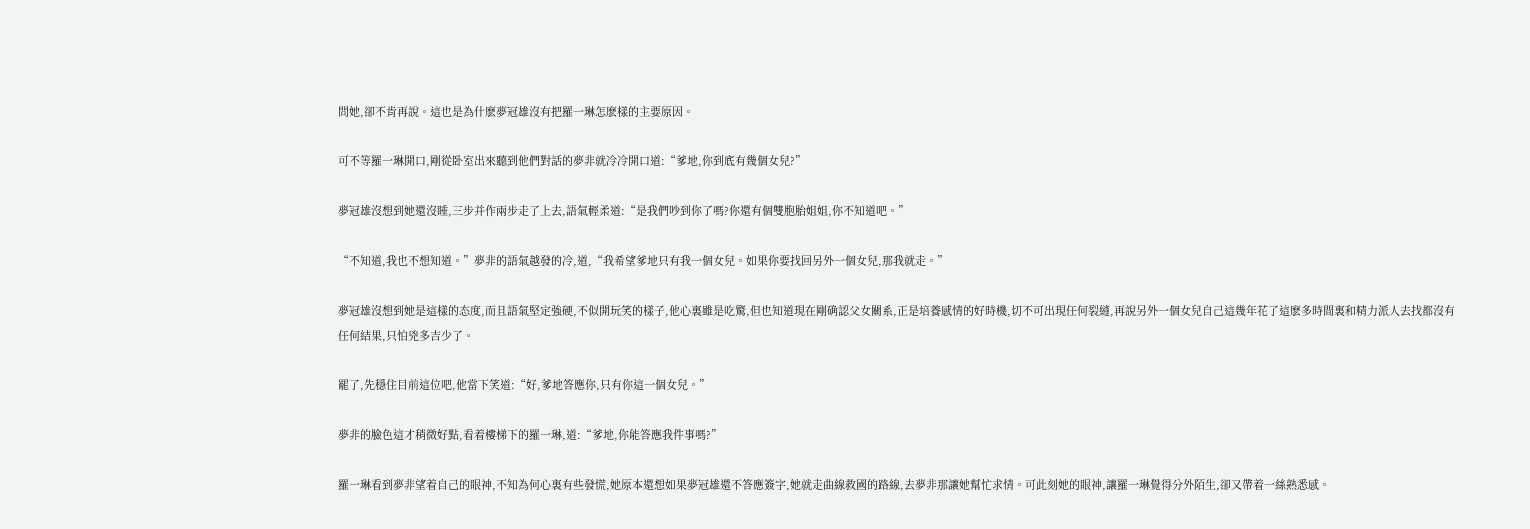問她,卻不肯再說。這也是為什麽夢冠雄沒有把羅一琳怎麽樣的主要原因。

可不等羅一琳開口,剛從卧室出來聽到他們對話的夢非就冷冷開口道:“爹地,你到底有幾個女兒?”

夢冠雄沒想到她還沒睡,三步并作兩步走了上去,語氣輕柔道:“是我們吵到你了嗎?你還有個雙胞胎姐姐,你不知道吧。”

“不知道,我也不想知道。”夢非的語氣越發的冷,道,“我希望爹地只有我一個女兒。如果你要找回另外一個女兒,那我就走。”

夢冠雄沒想到她是這樣的态度,而且語氣堅定強硬,不似開玩笑的樣子,他心裏雖是吃驚,但也知道現在剛确認父女關系,正是培養感情的好時機,切不可出現任何裂縫,再說另外一個女兒自己這幾年花了這麽多時間裏和精力派人去找都沒有任何結果,只怕兇多吉少了。

罷了,先穩住目前這位吧,他當下笑道:“好,爹地答應你,只有你這一個女兒。”

夢非的臉色這才稍微好點,看着樓梯下的羅一琳,道:“爹地,你能答應我件事嗎?”

羅一琳看到夢非望着自己的眼神,不知為何心裏有些發慌,她原本還想如果夢冠雄還不答應簽字,她就走曲線救國的路線,去夢非那讓她幫忙求情。可此刻她的眼神,讓羅一琳覺得分外陌生,卻又帶着一絲熟悉感。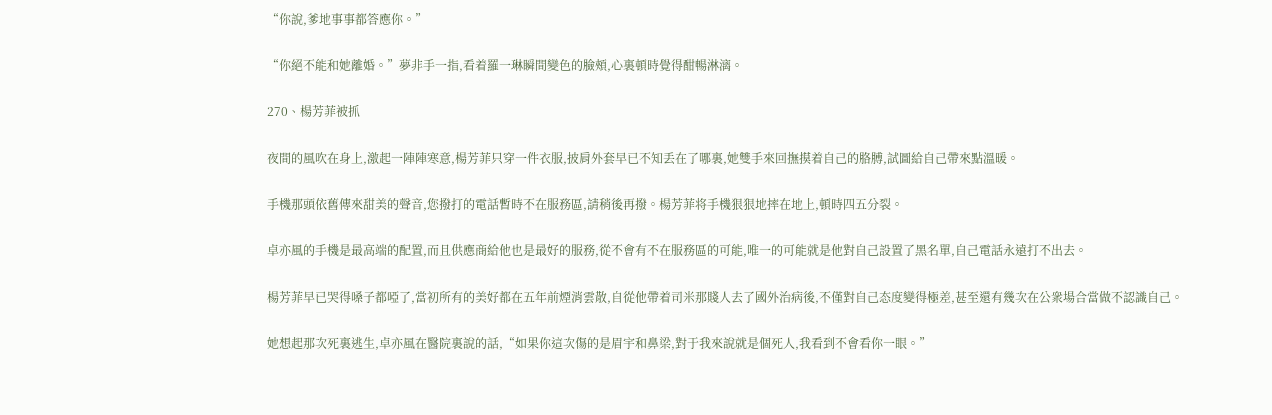“你說,爹地事事都答應你。”

“你絕不能和她離婚。”夢非手一指,看着羅一琳瞬間變色的臉頰,心裏頓時覺得酣暢淋漓。

270、楊芳菲被抓

夜間的風吹在身上,激起一陣陣寒意,楊芳菲只穿一件衣服,披肩外套早已不知丢在了哪裏,她雙手來回撫摸着自己的胳膊,試圖給自己帶來點溫暖。

手機那頭依舊傳來甜美的聲音,您撥打的電話暫時不在服務區,請稍後再撥。楊芳菲将手機狠狠地摔在地上,頓時四五分裂。

卓亦風的手機是最高端的配置,而且供應商給他也是最好的服務,從不會有不在服務區的可能,唯一的可能就是他對自己設置了黑名單,自己電話永遠打不出去。

楊芳菲早已哭得嗓子都啞了,當初所有的美好都在五年前煙消雲散,自從他帶着司米那賤人去了國外治病後,不僅對自己态度變得極差,甚至還有幾次在公衆場合當做不認識自己。

她想起那次死裏逃生,卓亦風在醫院裏說的話,“如果你這次傷的是眉宇和鼻梁,對于我來說就是個死人,我看到不會看你一眼。”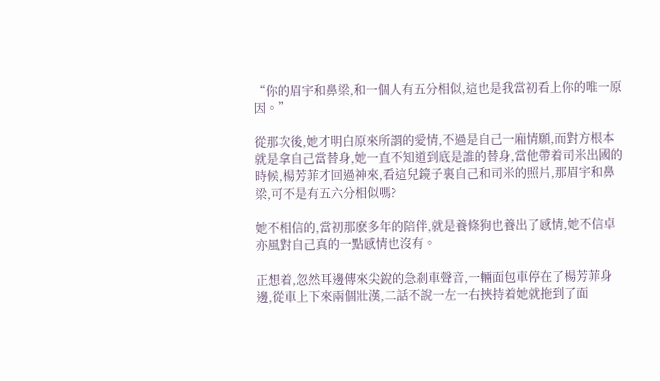“你的眉宇和鼻梁,和一個人有五分相似,這也是我當初看上你的唯一原因。”

從那次後,她才明白原來所謂的愛情,不過是自己一廂情願,而對方根本就是拿自己當替身,她一直不知道到底是誰的替身,當他帶着司米出國的時候,楊芳菲才回過神來,看這兒鏡子裏自己和司米的照片,那眉宇和鼻梁,可不是有五六分相似嗎?

她不相信的,當初那麽多年的陪伴,就是養條狗也養出了感情,她不信卓亦風對自己真的一點感情也沒有。

正想着,忽然耳邊傳來尖銳的急剎車聲音,一輛面包車停在了楊芳菲身邊,從車上下來兩個壯漢,二話不說一左一右挾持着她就拖到了面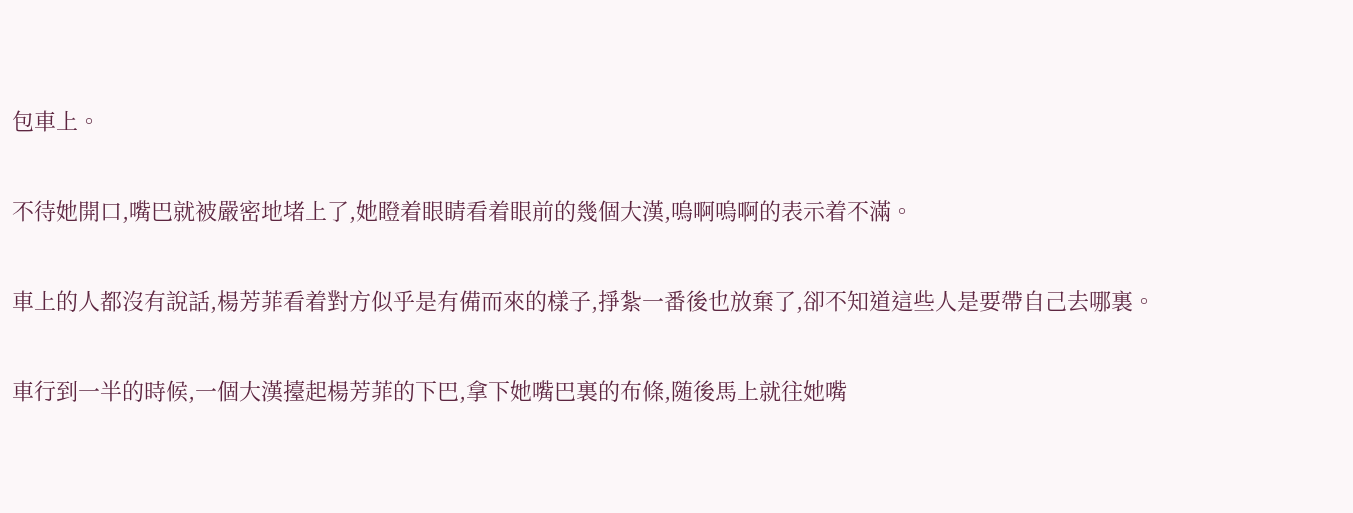包車上。

不待她開口,嘴巴就被嚴密地堵上了,她瞪着眼睛看着眼前的幾個大漢,嗚啊嗚啊的表示着不滿。

車上的人都沒有說話,楊芳菲看着對方似乎是有備而來的樣子,掙紮一番後也放棄了,卻不知道這些人是要帶自己去哪裏。

車行到一半的時候,一個大漢擡起楊芳菲的下巴,拿下她嘴巴裏的布條,随後馬上就往她嘴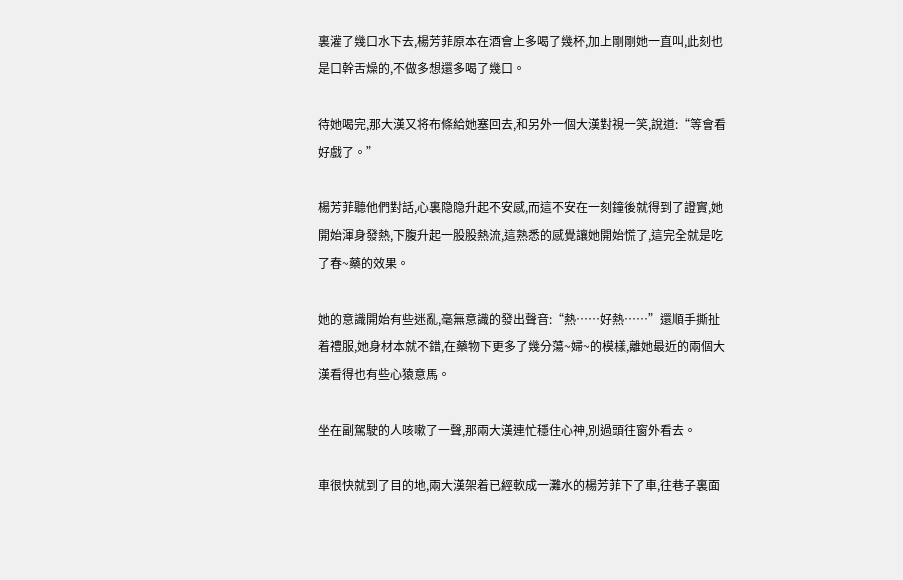裏灌了幾口水下去,楊芳菲原本在酒會上多喝了幾杯,加上剛剛她一直叫,此刻也是口幹舌燥的,不做多想還多喝了幾口。

待她喝完,那大漢又将布條給她塞回去,和另外一個大漢對視一笑,說道:“等會看好戲了。”

楊芳菲聽他們對話,心裏隐隐升起不安感,而這不安在一刻鐘後就得到了證實,她開始渾身發熱,下腹升起一股股熱流,這熟悉的感覺讓她開始慌了,這完全就是吃了春~藥的效果。

她的意識開始有些迷亂,毫無意識的發出聲音:“熱……好熱……”還順手撕扯着禮服,她身材本就不錯,在藥物下更多了幾分蕩~婦~的模樣,離她最近的兩個大漢看得也有些心猿意馬。

坐在副駕駛的人咳嗽了一聲,那兩大漢連忙穩住心神,別過頭往窗外看去。

車很快就到了目的地,兩大漢架着已經軟成一灘水的楊芳菲下了車,往巷子裏面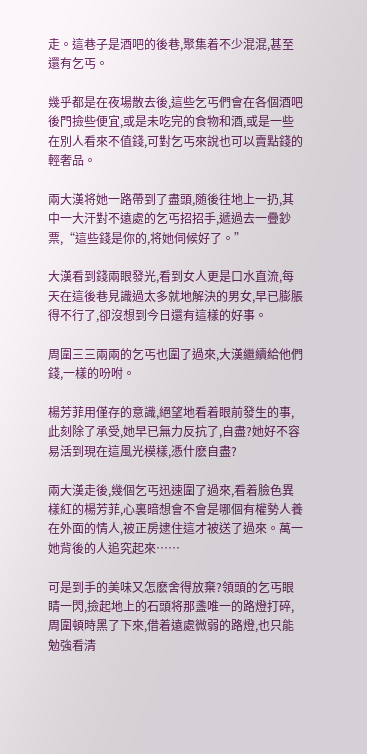走。這巷子是酒吧的後巷,聚集着不少混混,甚至還有乞丐。

幾乎都是在夜場散去後,這些乞丐們會在各個酒吧後門撿些便宜,或是未吃完的食物和酒,或是一些在別人看來不值錢,可對乞丐來說也可以賣點錢的輕奢品。

兩大漢将她一路帶到了盡頭,随後往地上一扔,其中一大汗對不遠處的乞丐招招手,遞過去一疊鈔票,“這些錢是你的,将她伺候好了。”

大漢看到錢兩眼發光,看到女人更是口水直流,每天在這後巷見識過太多就地解決的男女,早已膨脹得不行了,卻沒想到今日還有這樣的好事。

周圍三三兩兩的乞丐也圍了過來,大漢繼續給他們錢,一樣的吩咐。

楊芳菲用僅存的意識,絕望地看着眼前發生的事,此刻除了承受,她早已無力反抗了,自盡?她好不容易活到現在這風光模樣,憑什麽自盡?

兩大漢走後,幾個乞丐迅速圍了過來,看着臉色異樣紅的楊芳菲,心裏暗想會不會是哪個有權勢人養在外面的情人,被正房逮住這才被送了過來。萬一她背後的人追究起來……

可是到手的美味又怎麽舍得放棄?領頭的乞丐眼睛一閃,撿起地上的石頭将那盞唯一的路燈打碎,周圍頓時黑了下來,借着遠處微弱的路燈,也只能勉強看清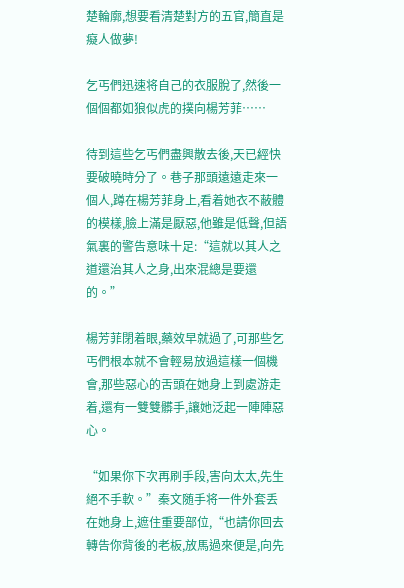楚輪廓,想要看清楚對方的五官,簡直是癡人做夢!

乞丐們迅速将自己的衣服脫了,然後一個個都如狼似虎的撲向楊芳菲……

待到這些乞丐們盡興散去後,天已經快要破曉時分了。巷子那頭遠遠走來一個人,蹲在楊芳菲身上,看着她衣不蔽體的模樣,臉上滿是厭惡,他雖是低聲,但語氣裏的警告意味十足:“這就以其人之道還治其人之身,出來混總是要還的。”

楊芳菲閉着眼,藥效早就過了,可那些乞丐們根本就不會輕易放過這樣一個機會,那些惡心的舌頭在她身上到處游走着,還有一雙雙髒手,讓她泛起一陣陣惡心。

“如果你下次再刷手段,害向太太,先生絕不手軟。”秦文随手将一件外套丢在她身上,遮住重要部位,“也請你回去轉告你背後的老板,放馬過來便是,向先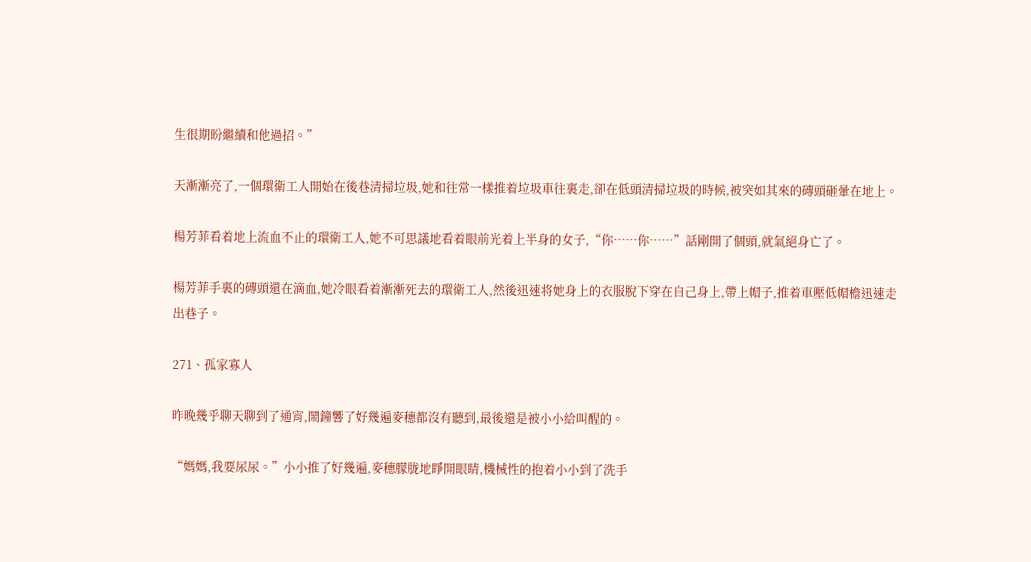生很期盼繼續和他過招。”

天漸漸亮了,一個環衛工人開始在後巷清掃垃圾,她和往常一樣推着垃圾車往裏走,卻在低頭清掃垃圾的時候,被突如其來的磚頭砸暈在地上。

楊芳菲看着地上流血不止的環衛工人,她不可思議地看着眼前光着上半身的女子,“你……你……”話剛開了個頭,就氣絕身亡了。

楊芳菲手裏的磚頭還在滴血,她冷眼看着漸漸死去的環衛工人,然後迅速将她身上的衣服脫下穿在自己身上,帶上帽子,推着車壓低帽檐迅速走出巷子。

271、孤家寡人

昨晚幾乎聊天聊到了通宵,鬧鐘響了好幾遍麥穗都沒有聽到,最後還是被小小給叫醒的。

“媽媽,我要尿尿。”小小推了好幾遍,麥穗朦胧地睜開眼睛,機械性的抱着小小到了洗手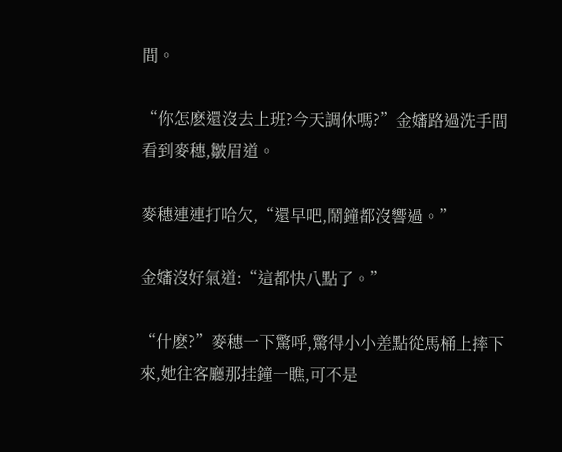間。

“你怎麽還沒去上班?今天調休嗎?”金嬸路過洗手間看到麥穗,皺眉道。

麥穗連連打哈欠,“還早吧,鬧鐘都沒響過。”

金嬸沒好氣道:“這都快八點了。”

“什麽?”麥穗一下驚呼,驚得小小差點從馬桶上摔下來,她往客廳那挂鐘一瞧,可不是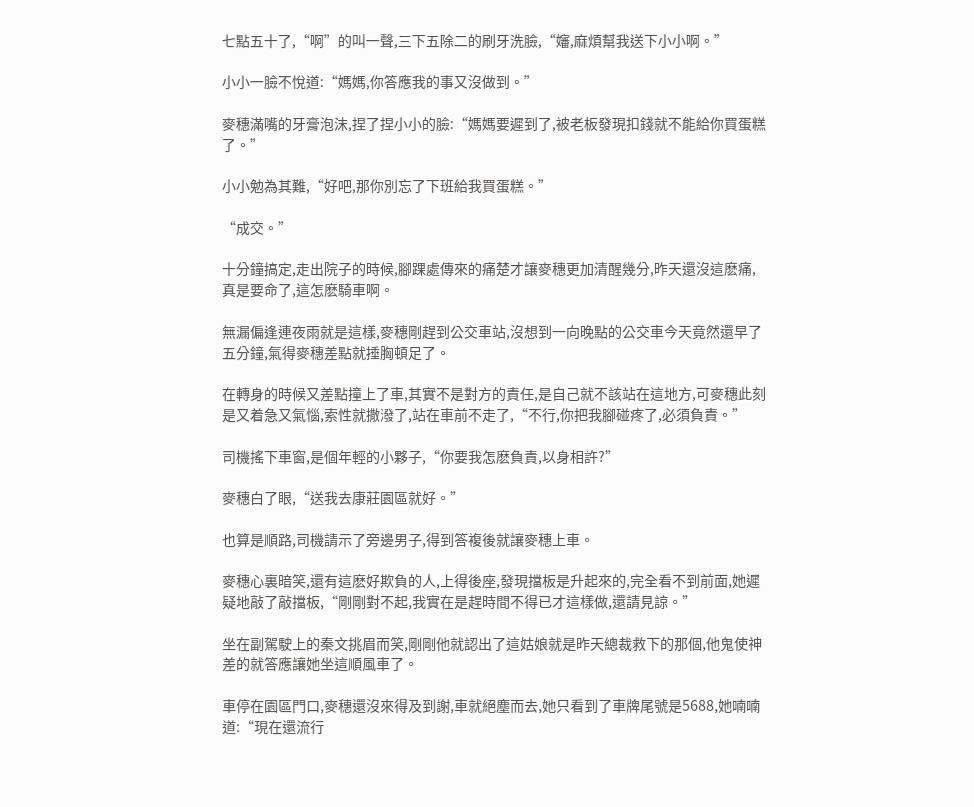七點五十了,“啊”的叫一聲,三下五除二的刷牙洗臉,“嬸,麻煩幫我送下小小啊。”

小小一臉不悅道:“媽媽,你答應我的事又沒做到。”

麥穗滿嘴的牙膏泡沫,捏了捏小小的臉:“媽媽要遲到了,被老板發現扣錢就不能給你買蛋糕了。”

小小勉為其難,“好吧,那你別忘了下班給我買蛋糕。”

“成交。”

十分鐘搞定,走出院子的時候,腳踝處傳來的痛楚才讓麥穗更加清醒幾分,昨天還沒這麽痛,真是要命了,這怎麽騎車啊。

無漏偏逢連夜雨就是這樣,麥穗剛趕到公交車站,沒想到一向晚點的公交車今天竟然還早了五分鐘,氣得麥穗差點就捶胸頓足了。

在轉身的時候又差點撞上了車,其實不是對方的責任,是自己就不該站在這地方,可麥穗此刻是又着急又氣惱,索性就撒潑了,站在車前不走了,“不行,你把我腳碰疼了,必須負責。”

司機搖下車窗,是個年輕的小夥子,“你要我怎麽負責,以身相許?”

麥穗白了眼,“送我去康莊園區就好。”

也算是順路,司機請示了旁邊男子,得到答複後就讓麥穗上車。

麥穗心裏暗笑,還有這麽好欺負的人,上得後座,發現擋板是升起來的,完全看不到前面,她遲疑地敲了敲擋板,“剛剛對不起,我實在是趕時間不得已才這樣做,還請見諒。”

坐在副駕駛上的秦文挑眉而笑,剛剛他就認出了這姑娘就是昨天總裁救下的那個,他鬼使神差的就答應讓她坐這順風車了。

車停在園區門口,麥穗還沒來得及到謝,車就絕塵而去,她只看到了車牌尾號是5688,她喃喃道:“現在還流行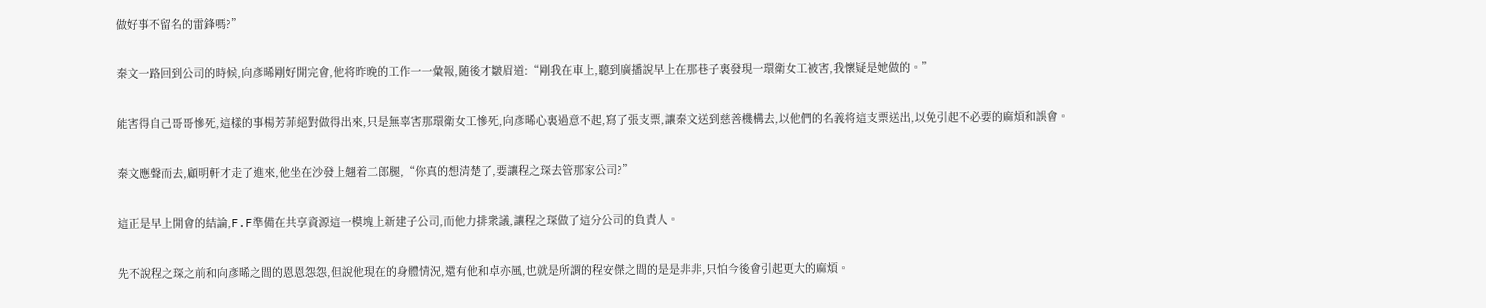做好事不留名的雷鋒嗎?”

秦文一路回到公司的時候,向彥晞剛好開完會,他将昨晚的工作一一彙報,随後才皺眉道:“剛我在車上,聽到廣播說早上在那巷子裏發現一環衛女工被害,我懷疑是她做的。”

能害得自己哥哥慘死,這樣的事楊芳菲絕對做得出來,只是無辜害那環衛女工慘死,向彥晞心裏過意不起,寫了張支票,讓秦文送到慈善機構去,以他們的名義将這支票送出,以免引起不必要的麻煩和誤會。

秦文應聲而去,顧明軒才走了進來,他坐在沙發上翹着二郎腿,“你真的想清楚了,要讓程之琛去管那家公司?”

這正是早上開會的結論,F.F準備在共享資源這一模塊上新建子公司,而他力排衆議,讓程之琛做了這分公司的負責人。

先不說程之琛之前和向彥晞之間的恩恩怨怨,但說他現在的身體情況,還有他和卓亦風,也就是所謂的程安傑之間的是是非非,只怕今後會引起更大的麻煩。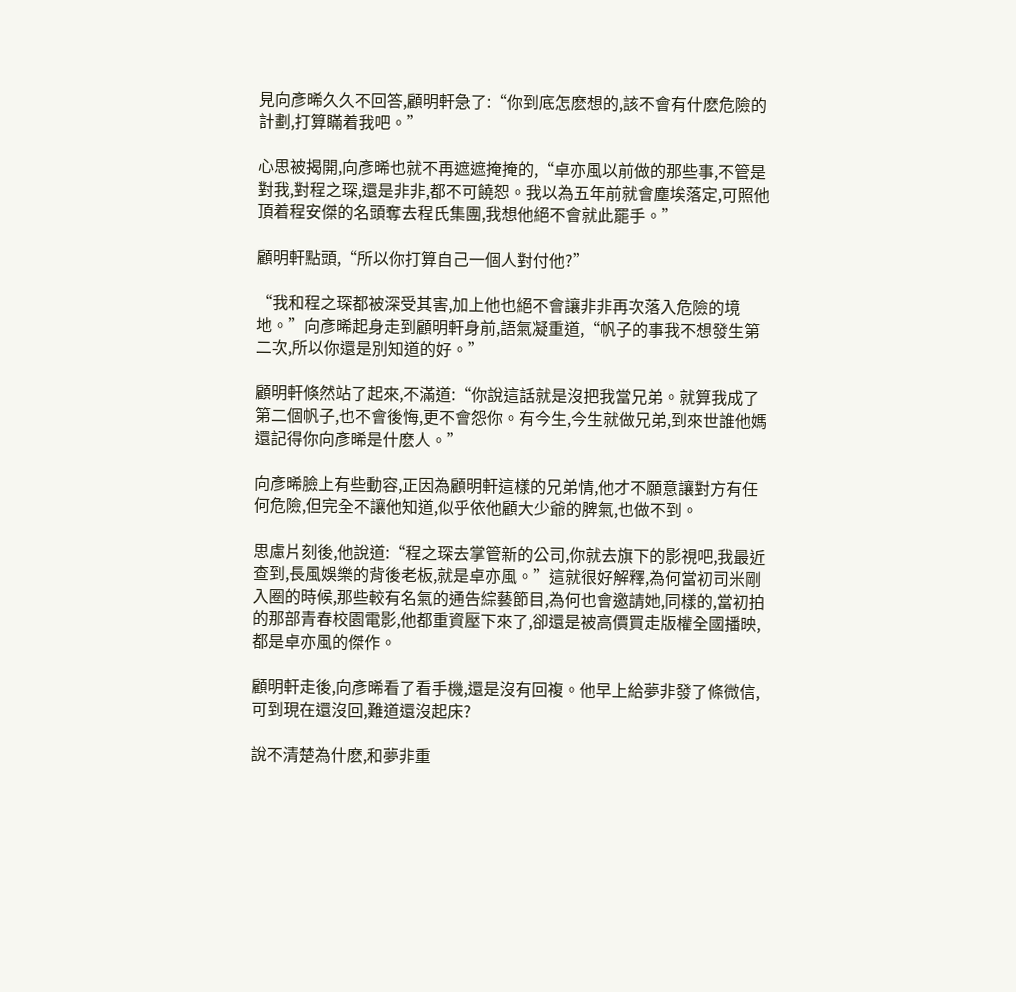見向彥晞久久不回答,顧明軒急了:“你到底怎麽想的,該不會有什麽危險的計劃,打算瞞着我吧。”

心思被揭開,向彥晞也就不再遮遮掩掩的,“卓亦風以前做的那些事,不管是對我,對程之琛,還是非非,都不可饒恕。我以為五年前就會塵埃落定,可照他頂着程安傑的名頭奪去程氏集團,我想他絕不會就此罷手。”

顧明軒點頭,“所以你打算自己一個人對付他?”

“我和程之琛都被深受其害,加上他也絕不會讓非非再次落入危險的境地。”向彥晞起身走到顧明軒身前,語氣凝重道,“帆子的事我不想發生第二次,所以你還是別知道的好。”

顧明軒倏然站了起來,不滿道:“你說這話就是沒把我當兄弟。就算我成了第二個帆子,也不會後悔,更不會怨你。有今生,今生就做兄弟,到來世誰他媽還記得你向彥晞是什麽人。”

向彥晞臉上有些動容,正因為顧明軒這樣的兄弟情,他才不願意讓對方有任何危險,但完全不讓他知道,似乎依他顧大少爺的脾氣,也做不到。

思慮片刻後,他說道:“程之琛去掌管新的公司,你就去旗下的影視吧,我最近查到,長風娛樂的背後老板,就是卓亦風。”這就很好解釋,為何當初司米剛入圈的時候,那些較有名氣的通告綜藝節目,為何也會邀請她,同樣的,當初拍的那部青春校園電影,他都重資壓下來了,卻還是被高價買走版權全國播映,都是卓亦風的傑作。

顧明軒走後,向彥晞看了看手機,還是沒有回複。他早上給夢非發了條微信,可到現在還沒回,難道還沒起床?

說不清楚為什麽,和夢非重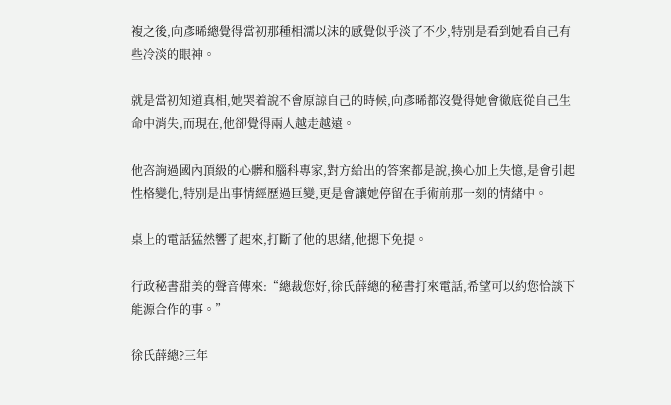複之後,向彥晞總覺得當初那種相濡以沫的感覺似乎淡了不少,特別是看到她看自己有些冷淡的眼神。

就是當初知道真相,她哭着說不會原諒自己的時候,向彥晞都沒覺得她會徹底從自己生命中消失,而現在,他卻覺得兩人越走越遠。

他咨詢過國內頂級的心髒和腦科專家,對方給出的答案都是說,換心加上失憶,是會引起性格變化,特別是出事情經歷過巨變,更是會讓她停留在手術前那一刻的情緒中。

桌上的電話猛然響了起來,打斷了他的思緒,他摁下免提。

行政秘書甜美的聲音傳來:“總裁您好,徐氏薛總的秘書打來電話,希望可以約您恰談下能源合作的事。”

徐氏薛總?三年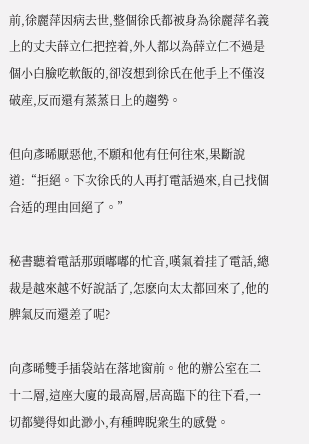前,徐麗萍因病去世,整個徐氏都被身為徐麗萍名義上的丈夫薛立仁把控着,外人都以為薛立仁不過是個小白臉吃軟飯的,卻沒想到徐氏在他手上不僅沒破産,反而還有蒸蒸日上的趨勢。

但向彥晞厭惡他,不願和他有任何往來,果斷說道:“拒絕。下次徐氏的人再打電話過來,自己找個合适的理由回絕了。”

秘書聽着電話那頭嘟嘟的忙音,嘆氣着挂了電話,總裁是越來越不好說話了,怎麽向太太都回來了,他的脾氣反而還差了呢?

向彥晞雙手插袋站在落地窗前。他的辦公室在二十二層,這座大廈的最高層,居高臨下的往下看,一切都變得如此渺小,有種睥睨衆生的感覺。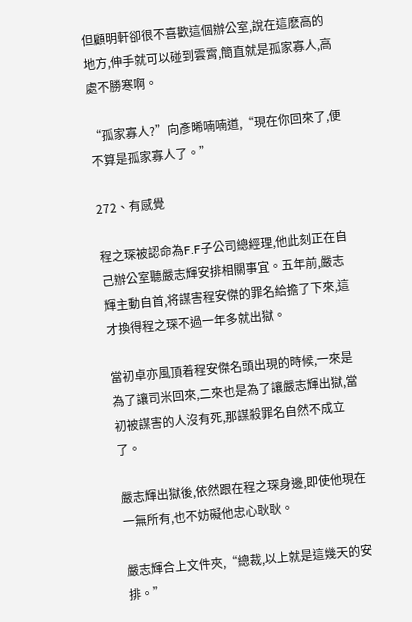但顧明軒卻很不喜歡這個辦公室,說在這麽高的地方,伸手就可以碰到雲霄,簡直就是孤家寡人,高處不勝寒啊。

“孤家寡人?”向彥晞喃喃道,“現在你回來了,便不算是孤家寡人了。”

272、有感覺

程之琛被認命為F.F子公司總經理,他此刻正在自己辦公室聽嚴志輝安排相關事宜。五年前,嚴志輝主動自首,将謀害程安傑的罪名給擔了下來,這才換得程之琛不過一年多就出獄。

當初卓亦風頂着程安傑名頭出現的時候,一來是為了讓司米回來,二來也是為了讓嚴志輝出獄,當初被謀害的人沒有死,那謀殺罪名自然不成立了。

嚴志輝出獄後,依然跟在程之琛身邊,即使他現在一無所有,也不妨礙他忠心耿耿。

嚴志輝合上文件夾,“總裁,以上就是這幾天的安排。”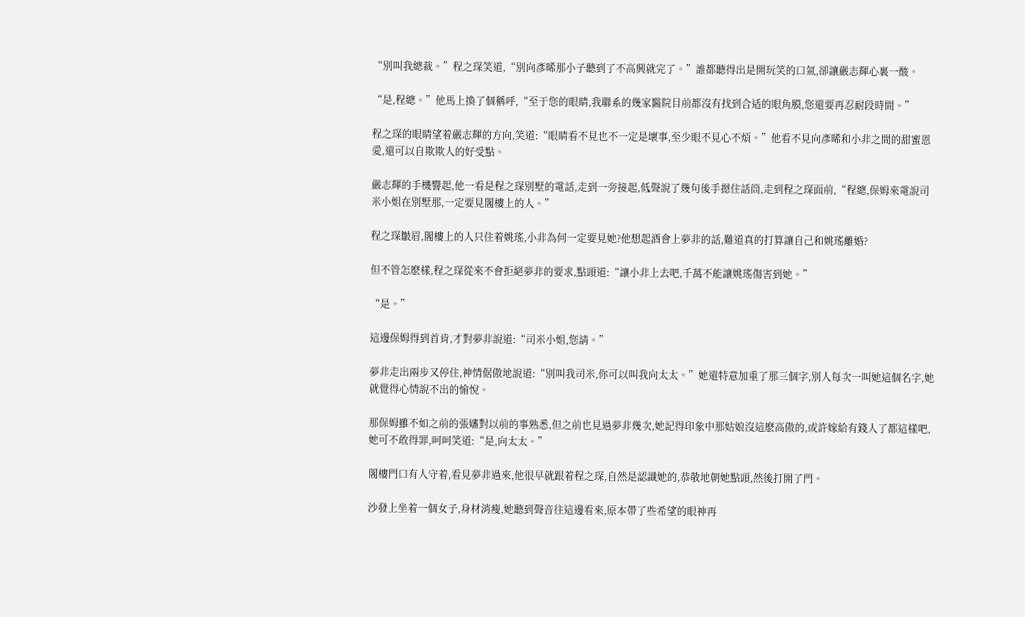“別叫我總裁。”程之琛笑道,“別向彥晞那小子聽到了不高興就完了。”誰都聽得出是開玩笑的口氣,卻讓嚴志輝心裏一酸。

“是,程總。”他馬上換了個稱呼,“至于您的眼睛,我聯系的幾家醫院目前都沒有找到合适的眼角膜,您還要再忍耐段時間。”

程之琛的眼睛望着嚴志輝的方向,笑道:“眼睛看不見也不一定是壞事,至少眼不見心不煩。”他看不見向彥晞和小非之間的甜蜜恩愛,還可以自欺欺人的好受點。

嚴志輝的手機響起,他一看是程之琛別墅的電話,走到一旁接起,低聲說了幾句後手摁住話筒,走到程之琛面前,“程總,保姆來電說司米小姐在別墅那,一定要見閣樓上的人。”

程之琛皺眉,閣樓上的人只住着姚瑤,小非為何一定要見她?他想起酒會上夢非的話,難道真的打算讓自己和姚瑤離婚?

但不管怎麽樣,程之琛從來不會拒絕夢非的要求,點頭道:“讓小非上去吧,千萬不能讓姚瑤傷害到她。”

“是。”

這邊保姆得到首肯,才對夢非說道:“司米小姐,您請。”

夢非走出兩步又停住,神情倨傲地說道:“別叫我司米,你可以叫我向太太。”她還特意加重了那三個字,別人每次一叫她這個名字,她就覺得心情說不出的愉悅。

那保姆雖不如之前的張嬸對以前的事熟悉,但之前也見過夢非幾次,她記得印象中那姑娘沒這麽高傲的,或許嫁給有錢人了都這樣吧,她可不敢得罪,呵呵笑道:“是,向太太。”

閣樓門口有人守着,看見夢非過來,他很早就跟着程之琛,自然是認識她的,恭敬地朝她點頭,然後打開了門。

沙發上坐着一個女子,身材消瘦,她聽到聲音往這邊看來,原本帶了些希望的眼神再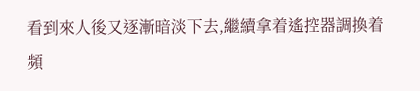看到來人後又逐漸暗淡下去,繼續拿着遙控器調換着頻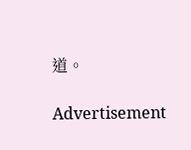道。

Advertisement